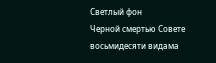Светлый фон
Черной смертью Совете восьмидесяти видама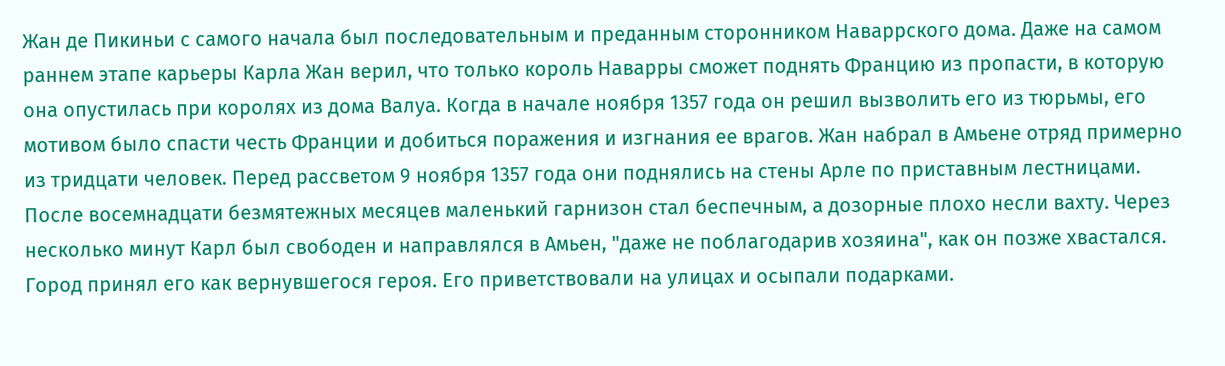Жан де Пикиньи с самого начала был последовательным и преданным сторонником Наваррского дома. Даже на самом раннем этапе карьеры Карла Жан верил, что только король Наварры сможет поднять Францию из пропасти, в которую она опустилась при королях из дома Валуа. Когда в начале ноября 1357 года он решил вызволить его из тюрьмы, его мотивом было спасти честь Франции и добиться поражения и изгнания ее врагов. Жан набрал в Амьене отряд примерно из тридцати человек. Перед рассветом 9 ноября 1357 года они поднялись на стены Арле по приставным лестницами. После восемнадцати безмятежных месяцев маленький гарнизон стал беспечным, а дозорные плохо несли вахту. Через несколько минут Карл был свободен и направлялся в Амьен, "даже не поблагодарив хозяина", как он позже хвастался. Город принял его как вернувшегося героя. Его приветствовали на улицах и осыпали подарками.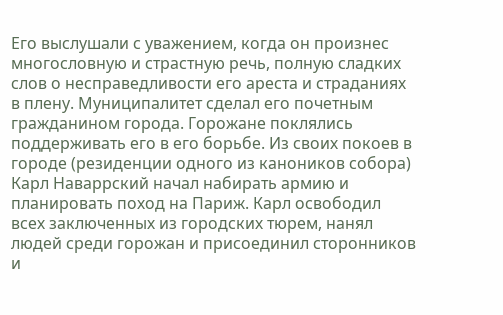Его выслушали с уважением, когда он произнес многословную и страстную речь, полную сладких слов о несправедливости его ареста и страданиях в плену. Муниципалитет сделал его почетным гражданином города. Горожане поклялись поддерживать его в его борьбе. Из своих покоев в городе (резиденции одного из каноников собора) Карл Наваррский начал набирать армию и планировать поход на Париж. Карл освободил всех заключенных из городских тюрем, нанял людей среди горожан и присоединил сторонников и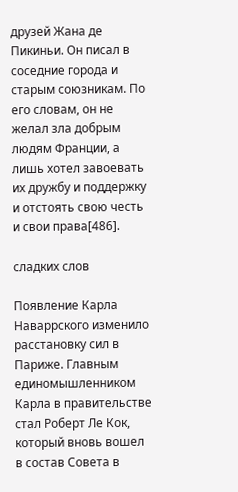друзей Жана де Пикиньи. Он писал в соседние города и старым союзникам. По его словам, он не желал зла добрым людям Франции, а лишь хотел завоевать их дружбу и поддержку и отстоять свою честь и свои права[486].

сладких слов

Появление Карла Наваррского изменило расстановку сил в Париже. Главным единомышленником Карла в правительстве стал Роберт Ле Кок, который вновь вошел в состав Совета в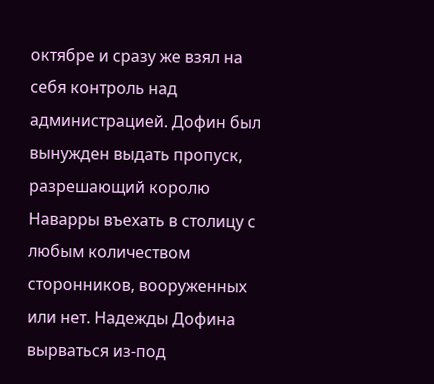октябре и сразу же взял на себя контроль над администрацией. Дофин был вынужден выдать пропуск, разрешающий королю Наварры въехать в столицу с любым количеством сторонников, вооруженных или нет. Надежды Дофина вырваться из-под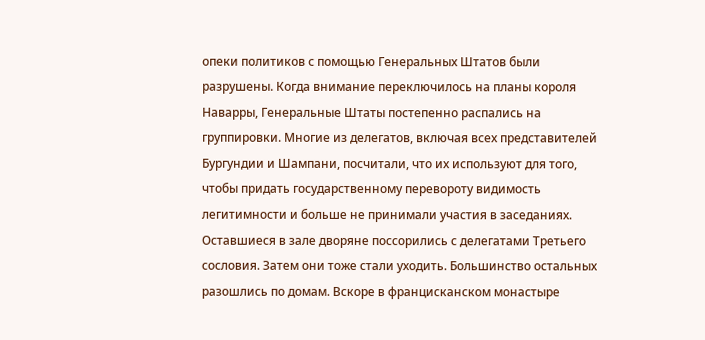опеки политиков с помощью Генеральных Штатов были разрушены. Когда внимание переключилось на планы короля Наварры, Генеральные Штаты постепенно распались на группировки. Многие из делегатов, включая всех представителей Бургундии и Шампани, посчитали, что их используют для того, чтобы придать государственному перевороту видимость легитимности и больше не принимали участия в заседаниях. Оставшиеся в зале дворяне поссорились с делегатами Третьего сословия. Затем они тоже стали уходить. Большинство остальных разошлись по домам. Вскоре в францисканском монастыре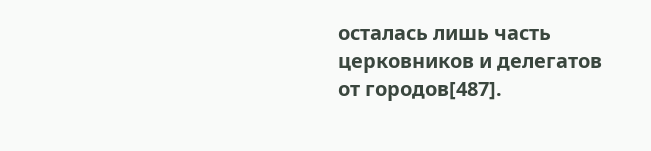осталась лишь часть церковников и делегатов от городов[487].